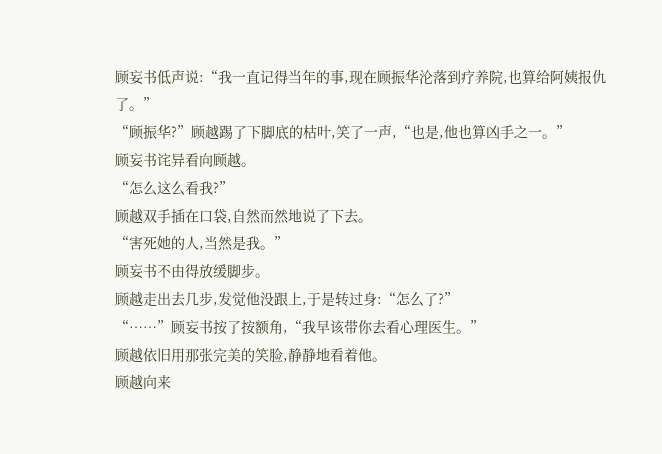顾妄书低声说:“我一直记得当年的事,现在顾振华沦落到疗养院,也算给阿姨报仇了。”
“顾振华?”顾越踢了下脚底的枯叶,笑了一声,“也是,他也算凶手之一。”
顾妄书诧异看向顾越。
“怎么这么看我?”
顾越双手插在口袋,自然而然地说了下去。
“害死她的人,当然是我。”
顾妄书不由得放缓脚步。
顾越走出去几步,发觉他没跟上,于是转过身:“怎么了?”
“……”顾妄书按了按额角,“我早该带你去看心理医生。”
顾越依旧用那张完美的笑脸,静静地看着他。
顾越向来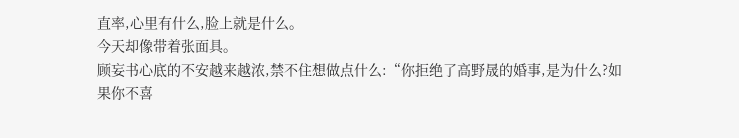直率,心里有什么,脸上就是什么。
今天却像带着张面具。
顾妄书心底的不安越来越浓,禁不住想做点什么:“你拒绝了高野晟的婚事,是为什么?如果你不喜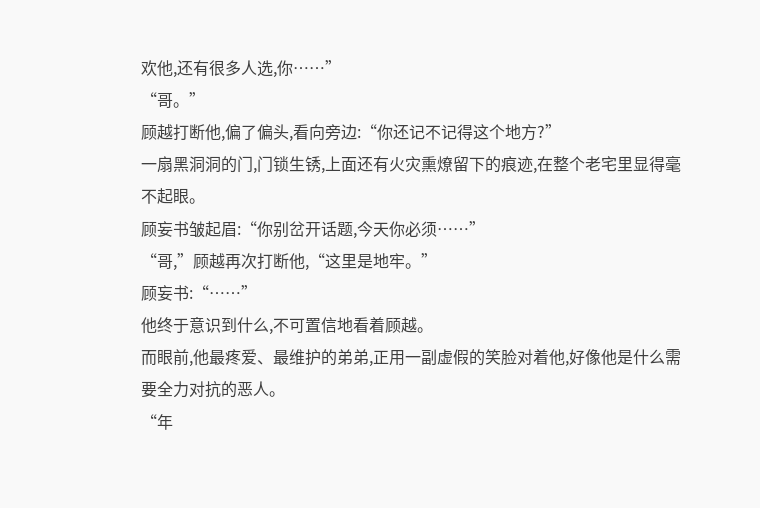欢他,还有很多人选,你……”
“哥。”
顾越打断他,偏了偏头,看向旁边:“你还记不记得这个地方?”
一扇黑洞洞的门,门锁生锈,上面还有火灾熏燎留下的痕迹,在整个老宅里显得毫不起眼。
顾妄书皱起眉:“你别岔开话题,今天你必须……”
“哥,”顾越再次打断他,“这里是地牢。”
顾妄书:“……”
他终于意识到什么,不可置信地看着顾越。
而眼前,他最疼爱、最维护的弟弟,正用一副虚假的笑脸对着他,好像他是什么需要全力对抗的恶人。
“年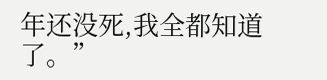年还没死,我全都知道了。”